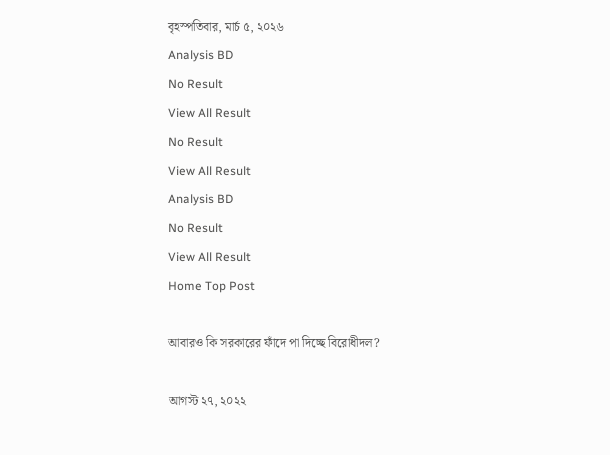বৃহস্পতিবার, মার্চ ৫, ২০২৬
Analysis BD
No Result
View All Result
No Result
View All Result
Analysis BD
No Result
View All Result
Home Top Post

আবারও কি সরকারের ফাঁদে পা দিচ্ছে বিরোধীদল?

আগস্ট ২৭, ২০২২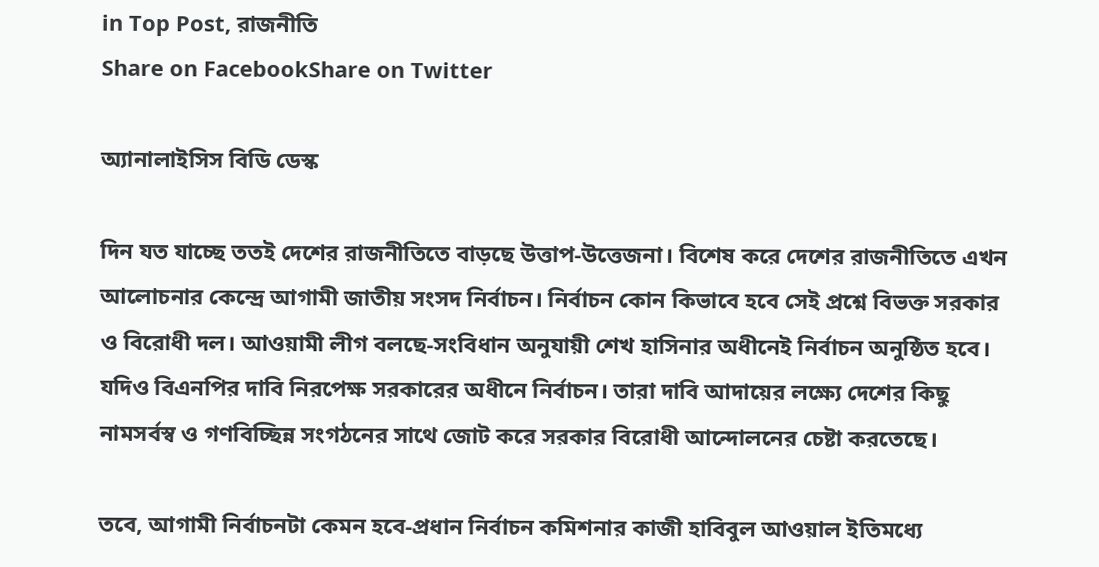in Top Post, রাজনীতি
Share on FacebookShare on Twitter

অ্যানালাইসিস বিডি ডেস্ক

দিন যত যাচ্ছে ততই দেশের রাজনীতিতে বাড়ছে উত্তাপ-উত্তেজনা। বিশেষ করে দেশের রাজনীতিতে এখন আলোচনার কেন্দ্রে আগামী জাতীয় সংসদ নির্বাচন। নির্বাচন কোন কিভাবে হবে সেই প্রশ্নে বিভক্ত সরকার ও বিরোধী দল। আওয়ামী লীগ বলছে-সংবিধান অনুযায়ী শেখ হাসিনার অধীনেই নির্বাচন অনুষ্ঠিত হবে। যদিও বিএনপির দাবি নিরপেক্ষ সরকারের অধীনে নির্বাচন। তারা দাবি আদায়ের লক্ষ্যে দেশের কিছু নামসর্বস্ব ও গণবিচ্ছিন্ন সংগঠনের সাথে জোট করে সরকার বিরোধী আন্দোলনের চেষ্টা করতেছে।

তবে, আগামী নির্বাচনটা কেমন হবে-প্রধান নির্বাচন কমিশনার কাজী হাবিবুল আওয়াল ইতিমধ্যে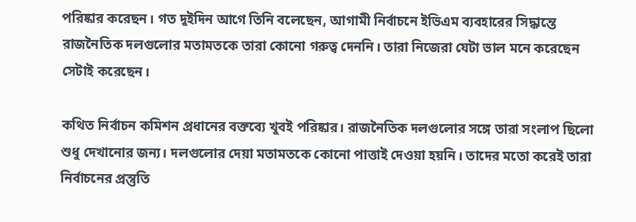পরিষ্কার করেছন। গত দুইদিন আগে তিনি বলেছেন, আগামী নির্বাচনে ইভিএম ব্যবহারের সিদ্ধান্তে রাজনৈতিক দলগুলোর মতামতকে তারা কোনো গরুত্ব দেননি। তারা নিজেরা যেটা ভাল মনে করেছেন সেটাই করেছেন।

কথিত নির্বাচন কমিশন প্রধানের বক্তব্যে খুবই পরিষ্কার। রাজনৈতিক দলগুলোর সঙ্গে তারা সংলাপ ছিলো শুধু দেখানোর জন্য। দলগুলোর দেয়া মতামতকে কোনো পাত্তাই দেওয়া হয়নি। তাদের মতো করেই তারা নির্বাচনের প্রস্তুতি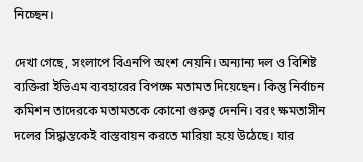নিচ্ছেন।

দেখা গেছে, সংলাপে বিএনপি অংশ নেয়নি। অন্যান্য দল ও বিশিষ্ট ব্যক্তিরা ইভিএম ব্যবহারের বিপক্ষে মতামত দিয়েছেন। কিন্তু নির্বাচন কমিশন তাদেরকে মতামতকে কোনো গুরুত্ব দেননি। বরং ক্ষমতাসীন দলের সিদ্ধান্তকেই বাস্তবায়ন করতে মারিয়া হয়ে উঠেছে। যার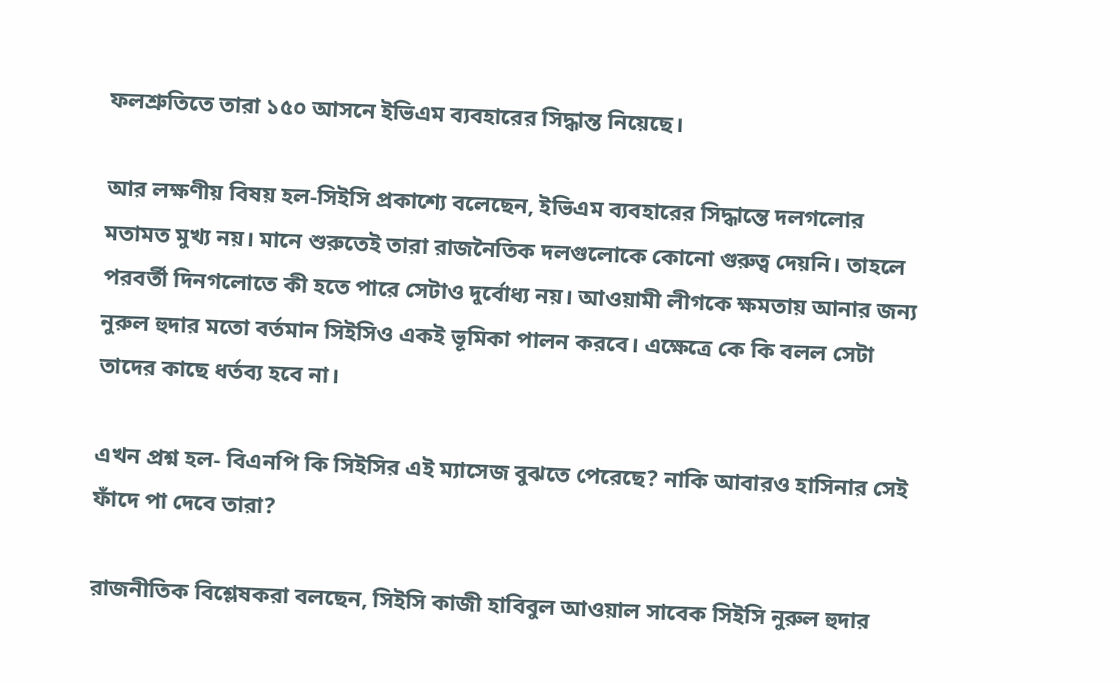ফলশ্রুতিতে তারা ১৫০ আসনে ইভিএম ব্যবহারের সিদ্ধান্ত নিয়েছে।

আর লক্ষণীয় বিষয় হল-সিইসি প্রকাশ্যে বলেছেন, ইভিএম ব্যবহারের সিদ্ধান্তে দলগলোর মতামত মুখ্য নয়। মানে শুরুতেই তারা রাজনৈতিক দলগুলোকে কোনো গুরুত্ব দেয়নি। তাহলে পরবর্তী দিনগলোতে কী হতে পারে সেটাও দুর্বোধ্য নয়। আওয়ামী লীগকে ক্ষমতায় আনার জন্য নুরুল হুদার মতো বর্তমান সিইসিও একই ভূমিকা পালন করবে। এক্ষেত্রে কে কি বলল সেটা তাদের কাছে ধর্তব্য হবে না।

এখন প্রশ্ন হল- বিএনপি কি সিইসির এই ম্যাসেজ বুঝতে পেরেছে? নাকি আবারও হাসিনার সেই ফাঁদে পা দেবে তারা?

রাজনীতিক বিশ্লেষকরা বলছেন, সিইসি কাজী হাবিবুল আওয়াল সাবেক সিইসি নুরুল হুদার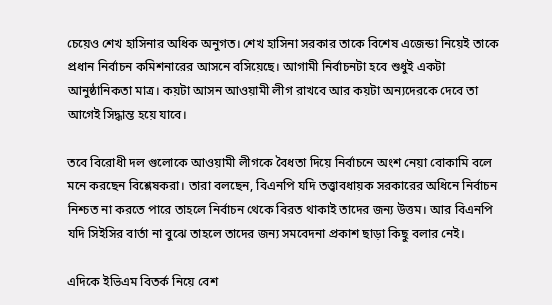চেয়েও শেখ হাসিনার অধিক অনুগত। শেখ হাসিনা সরকার তাকে বিশেষ এজেন্ডা নিয়েই তাকে প্রধান নির্বাচন কমিশনারের আসনে বসিয়েছে। আগামী নির্বাচনটা হবে শুধুই একটা আনুষ্ঠানিকতা মাত্র। কয়টা আসন আওয়ামী লীগ রাখবে আর কয়টা অন্যদেরকে দেবে তা আগেই সিদ্ধান্ত হয়ে যাবে।

তবে বিরোধী দল গুলোকে আওয়ামী লীগকে বৈধতা দিয়ে নির্বাচনে অংশ নেয়া বোকামি বলে মনে করছেন বিশ্লেষকরা। তারা বলছেন, বিএনপি যদি তত্ত্বাবধায়ক সরকারের অধিনে নির্বাচন নিশ্চত না করতে পারে তাহলে নির্বাচন থেকে বিরত থাকাই তাদের জন্য উত্তম। আর বিএনপি যদি সিইসির বার্তা না বুঝে তাহলে তাদের জন্য সমবেদনা প্রকাশ ছাড়া কিছু বলার নেই।

এদিকে ইভিএম বিতর্ক নিয়ে বেশ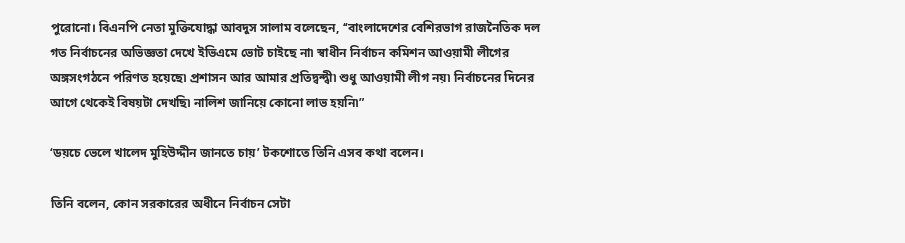পুরোনো। বিএনপি নেতা মুক্তিযোদ্ধা আবদুস সালাম বলেছেন, ‘‘বাংলাদেশের বেশিরভাগ রাজনৈতিক দল গত নির্বাচনের অভিজ্ঞতা দেখে ইভিএমে ভোট চাইছে না৷ স্বাধীন নির্বাচন কমিশন আওয়ামী লীগের অঙ্গসংগঠনে পরিণত হয়েছে৷ প্রশাসন আর আমার প্রতিদ্বন্দ্বী৷ শুধু আওয়ামী লীগ নয়৷ নির্বাচনের দিনের আগে থেকেই বিষয়টা দেখছি৷ নালিশ জানিয়ে কোনো লাভ হয়নি৷”

‘ডয়চে ভেলে খালেদ মুহিউদ্দীন জানতে চায়’ টকশোতে তিনি এসব কথা বলেন।

তিনি বলেন, কোন সরকারের অধীনে নির্বাচন সেটা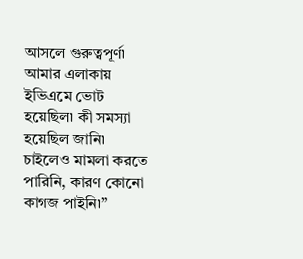আসলে গুরুত্বপূর্ণ৷ আমার এলাকায় ইভিএমে ভোট হয়েছিল৷ কী সমস্যা হয়েছিল জানি৷ চাইলেও মামলা করতে পারিনি, কারণ কোনো কাগজ পাইনি৷”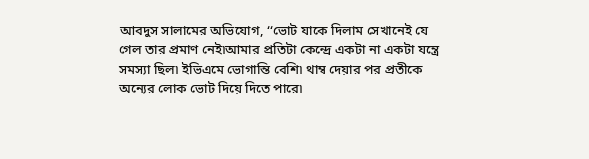আবদুস সালামের অভিযোগ, ‘‘ভোট যাকে দিলাম সেখানেই যে গেল তার প্রমাণ নেই৷আমার প্রতিটা কেন্দ্রে একটা না একটা যন্ত্রে সমস্যা ছিল৷ ইভিএমে ভোগান্তি বেশি৷ থাম্ব দেয়ার পর প্রতীকে অন্যের লোক ভোট দিয়ে দিতে পারে৷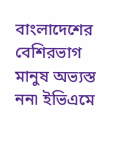বাংলাদেশের বেশিরভাগ মানুষ অভ্যস্ত নন৷ ইভিএমে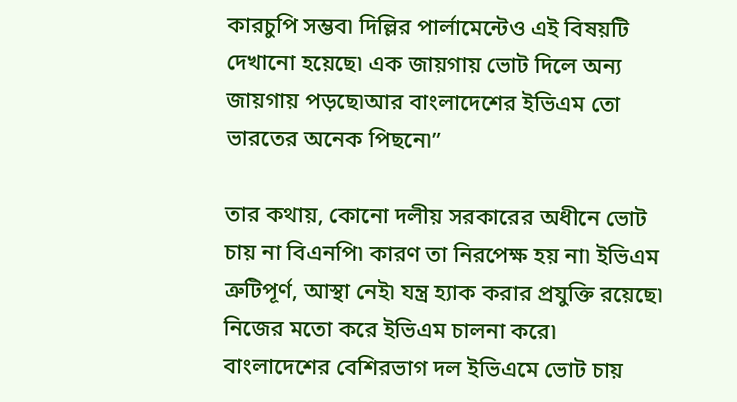কারচুপি সম্ভব৷ দিল্লির পার্লামেন্টেও এই বিষয়টি দেখানো হয়েছে৷ এক জায়গায় ভোট দিলে অন্য জায়গায় পড়ছে৷আর বাংলাদেশের ইভিএম তো ভারতের অনেক পিছনে৷”

তার কথায়, কোনো দলীয় সরকারের অধীনে ভোট চায় না বিএনপি৷ কারণ তা নিরপেক্ষ হয় না৷ ইভিএম ত্রুটিপূর্ণ, আস্থা নেই৷ যন্ত্র হ্যাক করার প্রযুক্তি রয়েছে৷ নিজের মতো করে ইভিএম চালনা করে৷ বাংলাদেশের বেশিরভাগ দল ইভিএমে ভোট চায়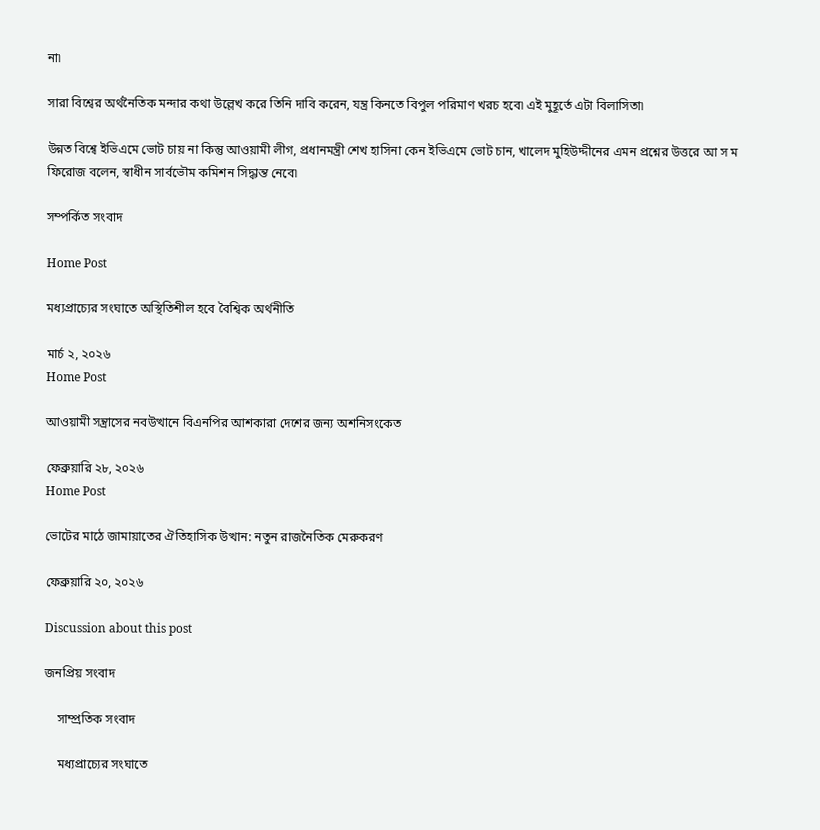না৷

সারা বিশ্বের অর্থনৈতিক মন্দার কথা উল্লেখ করে তিনি দাবি করেন, যন্ত্র কিনতে বিপুল পরিমাণ খরচ হবে৷ এই মুহূর্তে এটা বিলাসিতা৷

উন্নত বিশ্বে ইভিএমে ভোট চায় না কিন্তু আওয়ামী লীগ, প্রধানমন্ত্রী শেখ হাসিনা কেন ইভিএমে ভোট চান, খালেদ মুহিউদ্দীনের এমন প্রশ্নের উত্তরে আ স ম ফিরোজ বলেন, স্বাধীন সার্বভৌম কমিশন সিদ্ধান্ত নেবে৷

সম্পর্কিত সংবাদ

Home Post

মধ্যপ্রাচ্যের সংঘাতে অস্থিতিশীল হবে বৈশ্বিক অর্থনীতি

মার্চ ২, ২০২৬
Home Post

আওয়ামী সন্ত্রাসের নবউত্থানে বিএনপির আশকারা দেশের জন্য অশনিসংকেত

ফেব্রুয়ারি ২৮, ২০২৬
Home Post

ভোটের মাঠে জামায়াতের ঐতিহাসিক উত্থান: নতুন রাজনৈতিক মেরুকরণ

ফেব্রুয়ারি ২০, ২০২৬

Discussion about this post

জনপ্রিয় সংবাদ

    সাম্প্রতিক সংবাদ

    মধ্যপ্রাচ্যের সংঘাতে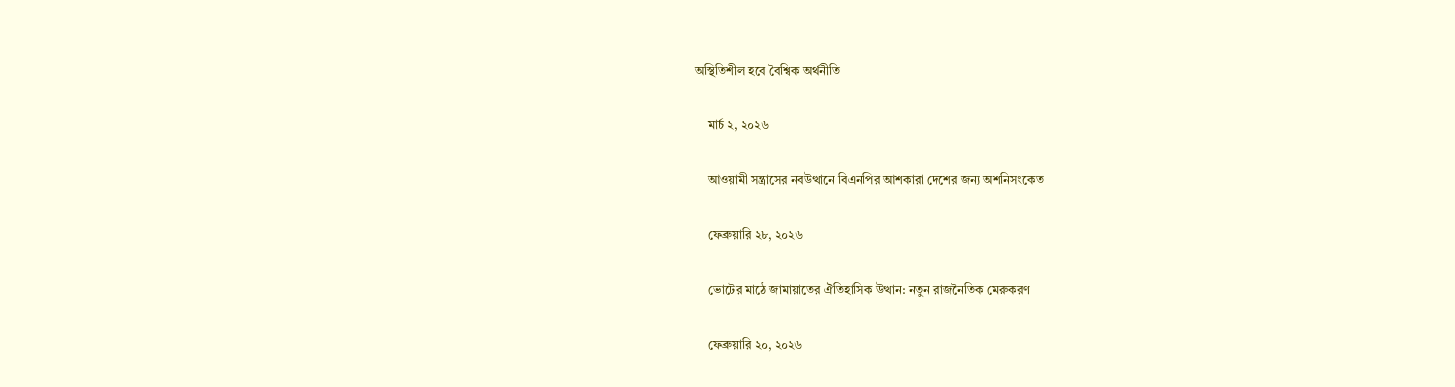অস্থিতিশীল হবে বৈশ্বিক অর্থনীতি

    মার্চ ২, ২০২৬

    আওয়ামী সন্ত্রাসের নবউত্থানে বিএনপির আশকারা দেশের জন্য অশনিসংকেত

    ফেব্রুয়ারি ২৮, ২০২৬

    ভোটের মাঠে জামায়াতের ঐতিহাসিক উত্থান: নতুন রাজনৈতিক মেরুকরণ

    ফেব্রুয়ারি ২০, ২০২৬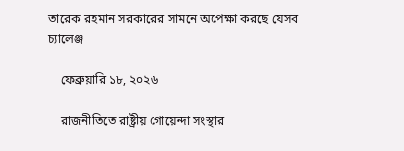তারেক রহমান সরকারের সামনে অপেক্ষা করছে যেসব চ্যালেঞ্জ

    ফেব্রুয়ারি ১৮, ২০২৬

    রাজনীতিতে রাষ্ট্রীয় গোয়েন্দা সংস্থার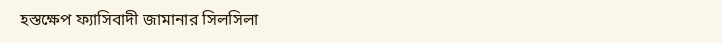হস্তক্ষেপ ফ্যাসিবাদী জামানার সিলসিলা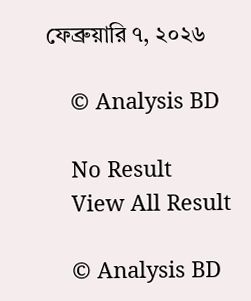ফেব্রুয়ারি ৭, ২০২৬

    © Analysis BD

    No Result
    View All Result

    © Analysis BD